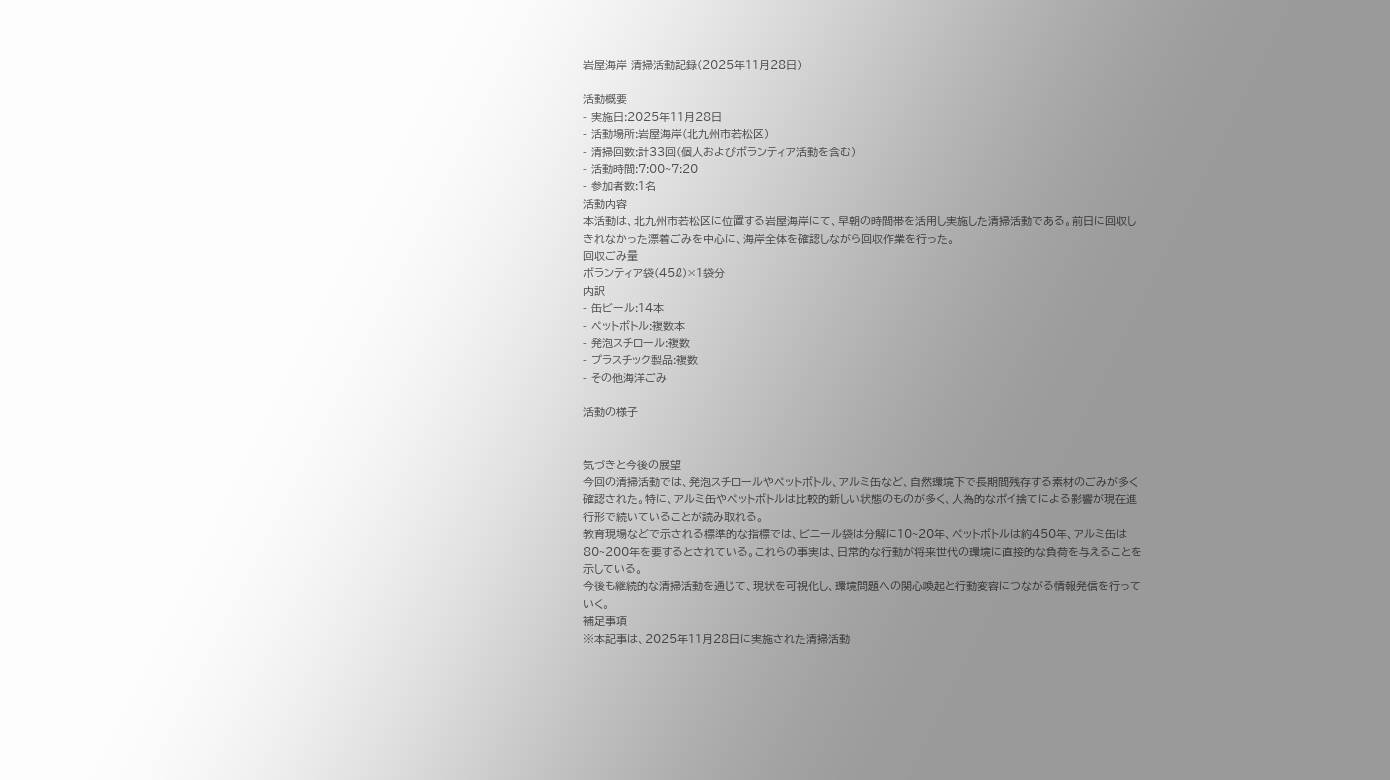岩屋海岸 清掃活動記録(2025年11月28日)

活動概要
- 実施日:2025年11月28日
- 活動場所:岩屋海岸(北九州市若松区)
- 清掃回数:計33回(個人およびボランティア活動を含む)
- 活動時間:7:00~7:20
- 参加者数:1名
活動内容
本活動は、北九州市若松区に位置する岩屋海岸にて、早朝の時間帯を活用し実施した清掃活動である。前日に回収しきれなかった漂着ごみを中心に、海岸全体を確認しながら回収作業を行った。
回収ごみ量
ボランティア袋(45ℓ)×1袋分
内訳
- 缶ビール:14本
- ペットボトル:複数本
- 発泡スチロール:複数
- プラスチック製品:複数
- その他海洋ごみ

活動の様子


気づきと今後の展望
今回の清掃活動では、発泡スチロールやペットボトル、アルミ缶など、自然環境下で長期間残存する素材のごみが多く確認された。特に、アルミ缶やペットボトルは比較的新しい状態のものが多く、人為的なポイ捨てによる影響が現在進行形で続いていることが読み取れる。
教育現場などで示される標準的な指標では、ビニール袋は分解に10~20年、ペットボトルは約450年、アルミ缶は80~200年を要するとされている。これらの事実は、日常的な行動が将来世代の環境に直接的な負荷を与えることを示している。
今後も継続的な清掃活動を通じて、現状を可視化し、環境問題への関心喚起と行動変容につながる情報発信を行っていく。
補足事項
※本記事は、2025年11月28日に実施された清掃活動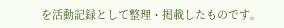を活動記録として整理・掲載したものです。